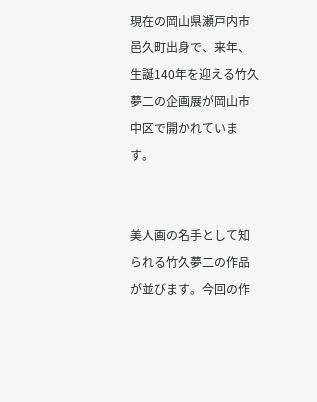現在の岡山県瀬戸内市邑久町出身で、来年、生誕140年を迎える竹久夢二の企画展が岡山市中区で開かれています。


美人画の名手として知られる竹久夢二の作品が並びます。今回の作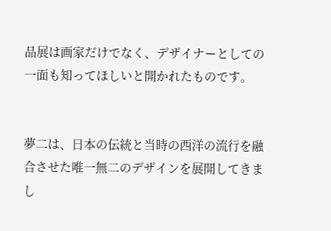品展は画家だけでなく、デザイナーとしての一面も知ってほしいと開かれたものです。


夢二は、日本の伝統と当時の西洋の流行を融合させた唯一無二のデザインを展開してきまし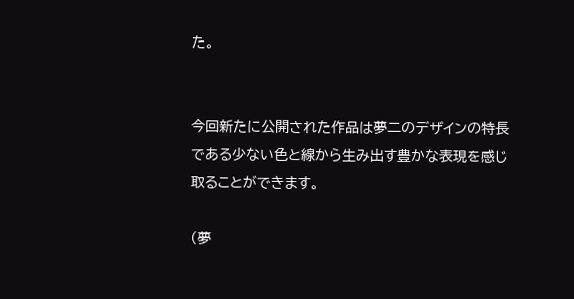た。


今回新たに公開された作品は夢二のデザインの特長である少ない色と線から生み出す豊かな表現を感じ取ることができます。

(夢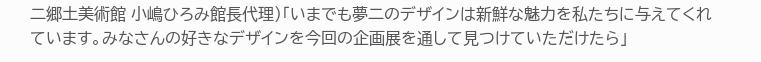二郷土美術館 小嶋ひろみ館長代理)「いまでも夢二のデザインは新鮮な魅力を私たちに与えてくれています。みなさんの好きなデザインを今回の企画展を通して見つけていただけたら」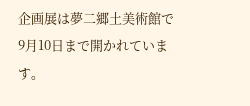企画展は夢二郷土美術館で9月10日まで開かれています。